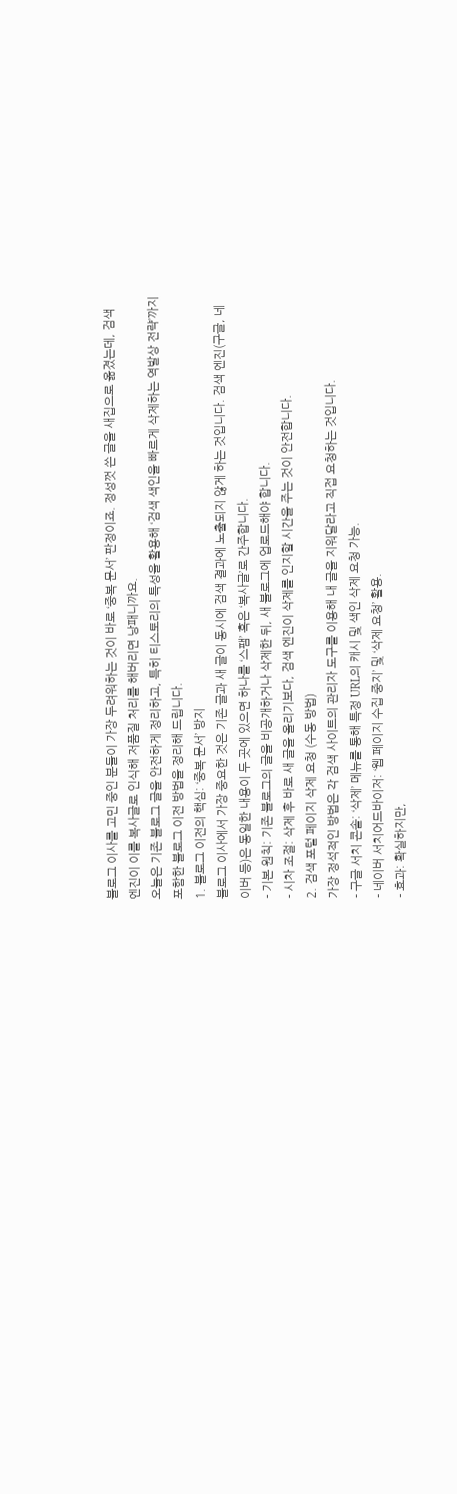블로그 이사를 고민 중인 분들이 가장 두려워하는 것이 바로 ‘중복 문서’ 판정이죠. 정성껏 쓴 글을 새집으로 옮겼는데, 검색 엔진이 이를 복사글로 인식해 저품질 처리를 해버리면 낭패니까요.
오늘은 기존 블로그 글을 안전하게 정리하고, 특히 티스토리의 특성을 활용해 ‘검색 색인을 빠르게 삭제하는 역발상 전략’까지 포함한 블로그 이전 방법을 정리해 드립니다.
1. 블로그 이전의 핵심: ‘중복 문서’ 방지
블로그 이사에서 가장 중요한 것은 기존 글과 새 글이 동시에 검색 결과에 노출되지 않게 하는 것입니다. 검색 엔진(구글, 네이버 등)은 동일한 내용이 두 곳에 있으면 하나를 ‘스팸’ 혹은 ‘복사글’로 간주합니다.
- 기본 원칙: 기존 블로그의 글을 비공개하거나 삭제한 뒤, 새 블로그에 업로드해야 합니다.
- 시차 조절: 삭제 후 바로 새 글을 올리기보다, 검색 엔진이 삭제를 인지할 시간을 주는 것이 안전합니다.
2. 검색 포털 페이지 삭제 요청 (수동 방법)
가장 정석적인 방법은 각 검색 사이트의 관리자 도구를 이용해 내 글을 지워달라고 직접 요청하는 것입니다.
- 구글 서치 콘솔: ‘삭제’ 메뉴를 통해 특정 URL의 캐시 및 색인 삭제 요청 가능.
- 네이버 서치어드바이저: ‘웹 페이지 수집 중지’ 및 ‘삭제 요청’ 활용.
- 효과: 확실하지만,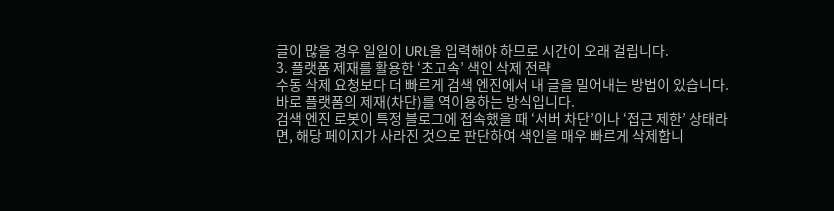글이 많을 경우 일일이 URL을 입력해야 하므로 시간이 오래 걸립니다.
3. 플랫폼 제재를 활용한 ‘초고속’ 색인 삭제 전략
수동 삭제 요청보다 더 빠르게 검색 엔진에서 내 글을 밀어내는 방법이 있습니다. 바로 플랫폼의 제재(차단)를 역이용하는 방식입니다.
검색 엔진 로봇이 특정 블로그에 접속했을 때 ‘서버 차단’이나 ‘접근 제한’ 상태라면, 해당 페이지가 사라진 것으로 판단하여 색인을 매우 빠르게 삭제합니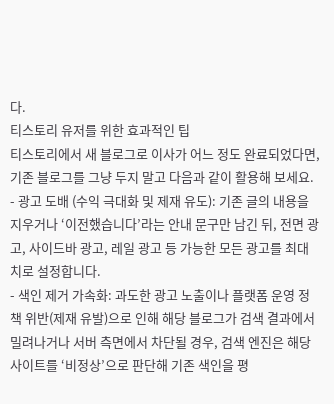다.
티스토리 유저를 위한 효과적인 팁
티스토리에서 새 블로그로 이사가 어느 정도 완료되었다면, 기존 블로그를 그냥 두지 말고 다음과 같이 활용해 보세요.
- 광고 도배 (수익 극대화 및 제재 유도): 기존 글의 내용을 지우거나 ‘이전했습니다’라는 안내 문구만 남긴 뒤, 전면 광고, 사이드바 광고, 레일 광고 등 가능한 모든 광고를 최대치로 설정합니다.
- 색인 제거 가속화: 과도한 광고 노출이나 플랫폼 운영 정책 위반(제재 유발)으로 인해 해당 블로그가 검색 결과에서 밀려나거나 서버 측면에서 차단될 경우, 검색 엔진은 해당 사이트를 ‘비정상’으로 판단해 기존 색인을 평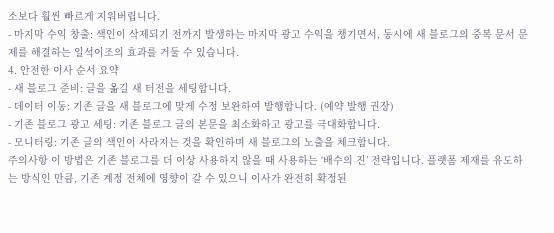소보다 훨씬 빠르게 지워버립니다.
- 마지막 수익 창출: 색인이 삭제되기 전까지 발생하는 마지막 광고 수익을 챙기면서, 동시에 새 블로그의 중복 문서 문제를 해결하는 일석이조의 효과를 거둘 수 있습니다.
4. 안전한 이사 순서 요약
- 새 블로그 준비: 글을 옮길 새 터전을 세팅합니다.
- 데이터 이동: 기존 글을 새 블로그에 맞게 수정 보완하여 발행합니다. (예약 발행 권장)
- 기존 블로그 광고 세팅: 기존 블로그 글의 본문을 최소화하고 광고를 극대화합니다.
- 모니터링: 기존 글의 색인이 사라지는 것을 확인하며 새 블로그의 노출을 체크합니다.
주의사항 이 방법은 기존 블로그를 더 이상 사용하지 않을 때 사용하는 ‘배수의 진’ 전략입니다. 플랫폼 제재를 유도하는 방식인 만큼, 기존 계정 전체에 영향이 갈 수 있으니 이사가 완전히 확정된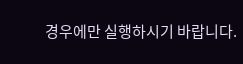경우에만 실행하시기 바랍니다.